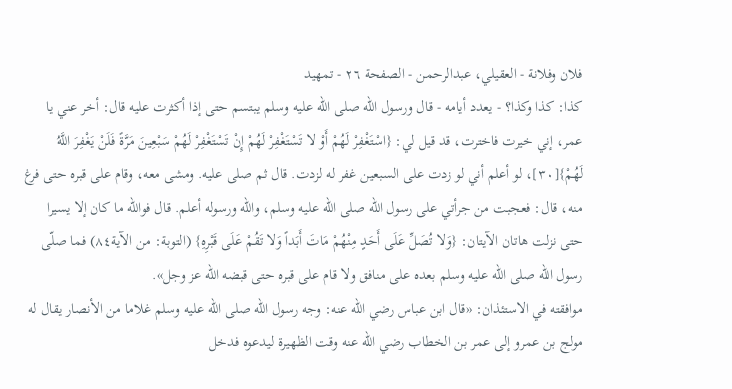فلان وفلانة - العقيلي، عبدالرحمن - الصفحة ٢٦ - تمهيد
كذا: كذا وكذا؟ - يعدد أيامه - قال ورسول الله صلى الله عليه وسلم يبتسم حتى إذا أكثرت عليه قال: أخر عني يا عمر، إني خيرت فاخترت، قد قيل لي: {اسْتَغْفِرْ لَهُمْ أَوْ لا تَسْتَغْفِرْ لَهُمْ إِنْ تَسْتَغْفِرْ لَهُمْ سَبْعِينَ مَرَّةً فَلَنْ يَغْفِرَ اللَّهُ لَهُمْ}[٣٠]، لو أعلم أني لو زدت على السبعين غفر له لزدت. قال ثم صلى عليه. ومشى معه، وقام على قبره حتى فرغ منه، قال: فعجبت من جرأتي على رسول الله صلى الله عليه وسلم، والله ورسوله أعلم. قال فوالله ما كان إلا يسيرا حتى نزلت هاتان الآيتان: {وَلا تُصَلِّ عَلَى أَحَدٍ مِنْهُمْ مَاتَ أَبَداً وَلا تَقُمْ عَلَى قَبْرِهِ} (التوبة: من الآية٨٤) فما صلّى رسول الله صلى الله عليه وسلم بعده على منافق ولا قام على قبره حتى قبضه الله عز وجل».
موافقته في الاستئذان: «قال ابن عباس رضي الله عنه: وجه رسول الله صلى الله عليه وسلم غلاما من الأنصار يقال له مولج بن عمرو إلى عمر بن الخطاب رضي الله عنه وقت الظهيرة ليدعوه فدخل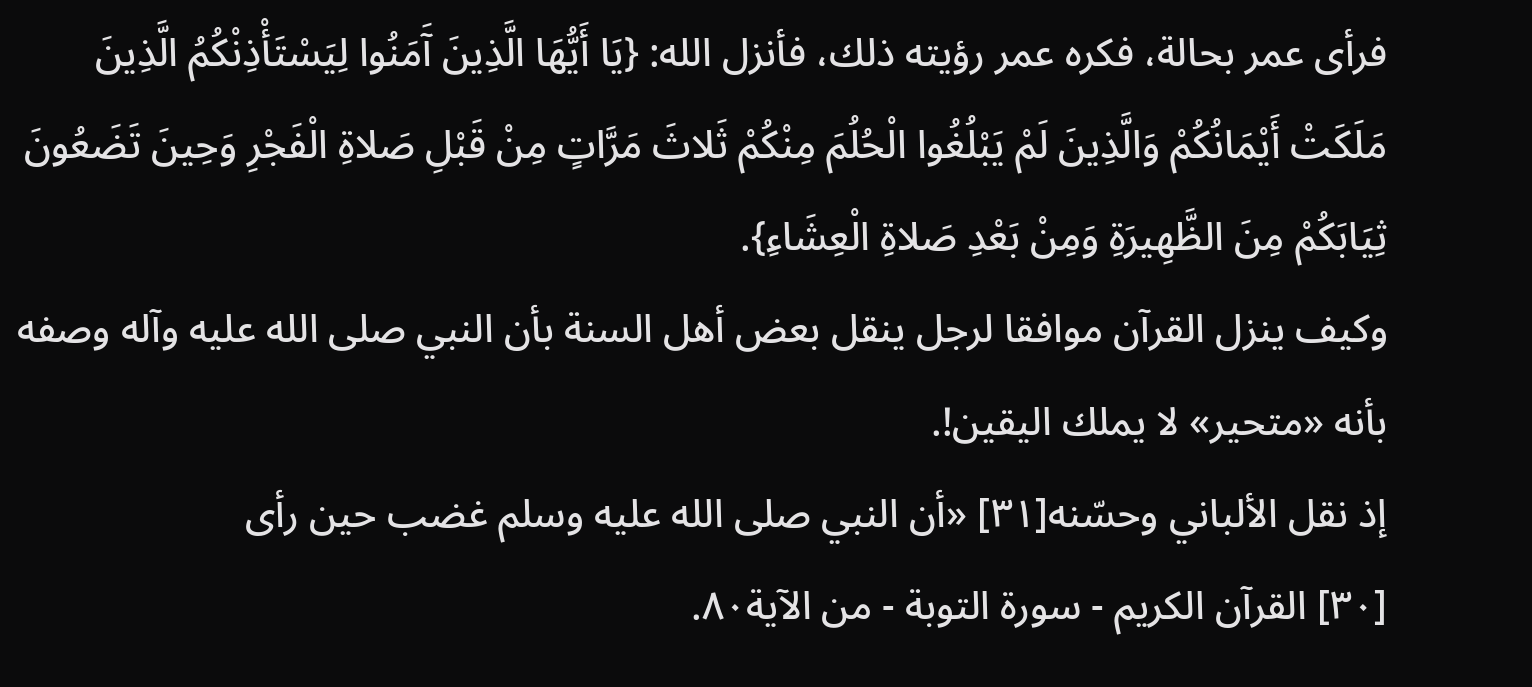فرأى عمر بحالة، فكره عمر رؤيته ذلك، فأنزل الله: {يَا أَيُّهَا الَّذِينَ آَمَنُوا لِيَسْتَأْذِنْكُمُ الَّذِينَ مَلَكَتْ أَيْمَانُكُمْ وَالَّذِينَ لَمْ يَبْلُغُوا الْحُلُمَ مِنْكُمْ ثَلاثَ مَرَّاتٍ مِنْ قَبْلِ صَلاةِ الْفَجْرِ وَحِينَ تَضَعُونَ ثِيَابَكُمْ مِنَ الظَّهِيرَةِ وَمِنْ بَعْدِ صَلاةِ الْعِشَاءِ}.
وكيف ينزل القرآن موافقا لرجل ينقل بعض أهل السنة بأن النبي صلى الله عليه وآله وصفه بأنه «متحير» لا يملك اليقين!.
إذ نقل الألباني وحسّنه[٣١] «أن النبي صلى الله عليه وسلم غضب حين رأى
[٣٠] القرآن الكريم - سورة التوبة - من الآية٨٠.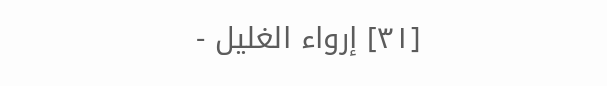[٣١] إرواء الغليل -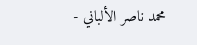محمد ناصر الألباني -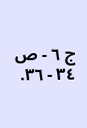ج ٦ - ص ٣٤ - ٣٦.